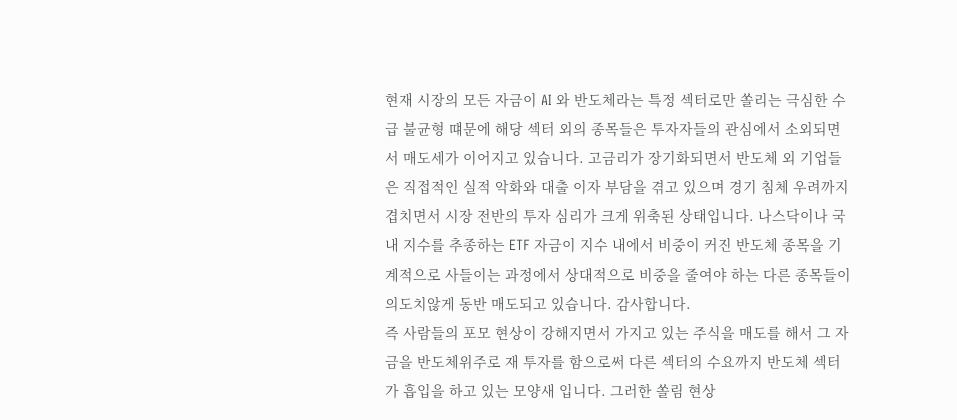현재 시장의 모든 자금이 AI 와 반도체라는 특정 섹터로만 쏠리는 극심한 수급 불균형 떄문에 해당 섹터 외의 종목들은 투자자들의 관심에서 소외되면서 매도세가 이어지고 있습니다. 고금리가 장기화되면서 반도체 외 기업들은 직접적인 실적 악화와 대출 이자 부담을 겪고 있으며 경기 침체 우려까지 겹치면서 시장 전반의 투자 심리가 크게 위축된 상태입니다. 나스닥이나 국내 지수를 추종하는 ETF 자금이 지수 내에서 비중이 커진 반도체 종목을 기계적으로 사들이는 과정에서 상대적으로 비중을 줄여야 하는 다른 종목들이 의도치않게 동반 매도되고 있습니다. 감사합니다.
즉 사람들의 포모 현상이 강해지면서 가지고 있는 주식을 매도를 해서 그 자금을 반도체위주로 재 투자를 함으로써 다른 섹터의 수요까지 반도체 섹터가 흡입을 하고 있는 모양새 입니다. 그러한 쏠림 현상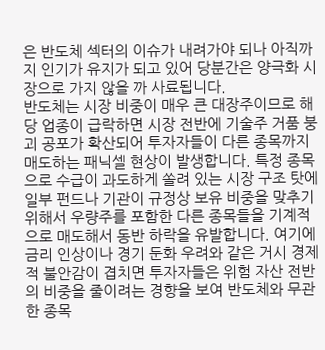은 반도체 섹터의 이슈가 내려가야 되나 아직까지 인기가 유지가 되고 있어 당분간은 양극화 시장으로 가지 않을 까 사료됩니다.
반도체는 시장 비중이 매우 큰 대장주이므로 해당 업종이 급락하면 시장 전반에 기술주 거품 붕괴 공포가 확산되어 투자자들이 다른 종목까지 매도하는 패닉셀 현상이 발생합니다. 특정 종목으로 수급이 과도하게 쏠려 있는 시장 구조 탓에 일부 펀드나 기관이 규정상 보유 비중을 맞추기 위해서 우량주를 포함한 다른 종목들을 기계적으로 매도해서 동반 하락을 유발합니다. 여기에 금리 인상이나 경기 둔화 우려와 같은 거시 경제적 불안감이 겹치면 투자자들은 위험 자산 전반의 비중을 줄이려는 경향을 보여 반도체와 무관한 종목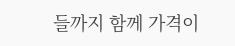들까지 함께 가격이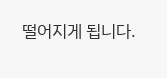떨어지게 됩니다.